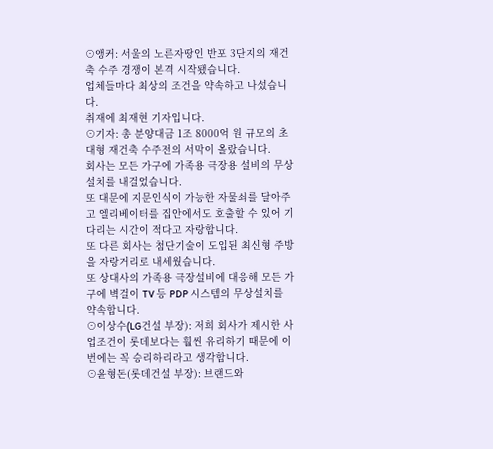⊙앵커: 서울의 노른자땅인 반포 3단지의 재건축 수주 경쟁이 본격 시작됐습니다.
업체들마다 최상의 조건을 약속하고 나섰습니다.
취재에 최재현 기자입니다.
⊙기자: 총 분양대금 1조 8000억 원 규모의 초대형 재건축 수주전의 서막이 올랐습니다.
회사는 모든 가구에 가족용 극장용 설비의 무상설치를 내걸었습니다.
또 대문에 지문인식이 가능한 자물쇠를 달아주고 엘리베이터를 집안에서도 호출할 수 있어 기다리는 시간이 적다고 자랑합니다.
또 다른 회사는 첨단기술이 도입된 최신형 주방을 자랑거리로 내세웠습니다.
또 상대사의 가족용 극장설비에 대응해 모든 가구에 벽걸이 TV 등 PDP 시스템의 무상설치를 약속합니다.
⊙이상수(LG건설 부장): 저희 회사가 제시한 사업조건이 롯데보다는 훨씬 유리하기 때문에 이번에는 꼭 승리하리라고 생각합니다.
⊙윤형돈(롯데건설 부장): 브랜드와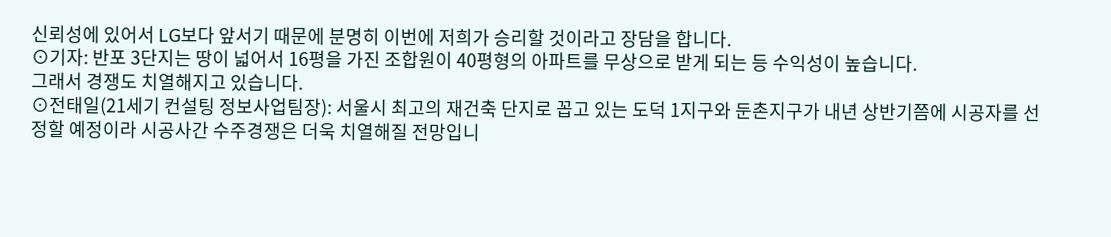신뢰성에 있어서 LG보다 앞서기 때문에 분명히 이번에 저희가 승리할 것이라고 장담을 합니다.
⊙기자: 반포 3단지는 땅이 넓어서 16평을 가진 조합원이 40평형의 아파트를 무상으로 받게 되는 등 수익성이 높습니다.
그래서 경쟁도 치열해지고 있습니다.
⊙전태일(21세기 컨설팅 정보사업팀장): 서울시 최고의 재건축 단지로 꼽고 있는 도덕 1지구와 둔촌지구가 내년 상반기쯤에 시공자를 선정할 예정이라 시공사간 수주경쟁은 더욱 치열해질 전망입니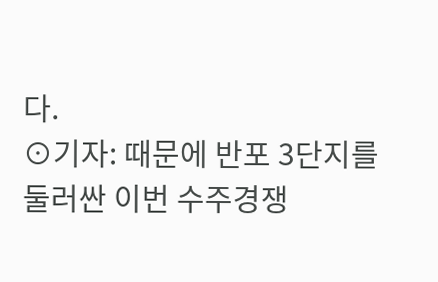다.
⊙기자: 때문에 반포 3단지를 둘러싼 이번 수주경쟁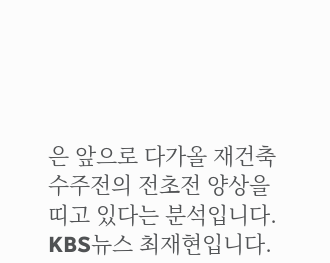은 앞으로 다가올 재건축 수주전의 전초전 양상을 띠고 있다는 분석입니다.
KBS뉴스 최재현입니다.